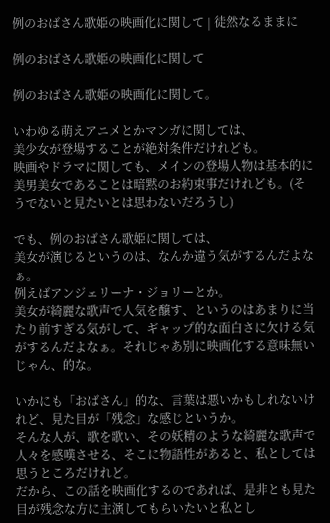例のおばさん歌姫の映画化に関して | 徒然なるままに

例のおばさん歌姫の映画化に関して

例のおばさん歌姫の映画化に関して。

いわゆる萌えアニメとかマンガに関しては、
美少女が登場することが絶対条件だけれども。
映画やドラマに関しても、メインの登場人物は基本的に美男美女であることは暗黙のお約束事だけれども。(そうでないと見たいとは思わないだろうし)

でも、例のおばさん歌姫に関しては、
美女が演じるというのは、なんか違う気がするんだよなぁ。
例えばアンジェリーナ・ジョリーとか。
美女が綺麗な歌声で人気を醸す、というのはあまりに当たり前すぎる気がして、ギャップ的な面白さに欠ける気がするんだよなぁ。それじゃあ別に映画化する意味無いじゃん、的な。

いかにも「おばさん」的な、言葉は悪いかもしれないけれど、見た目が「残念」な感じというか。
そんな人が、歌を歌い、その妖精のような綺麗な歌声で人々を感嘆させる、そこに物語性があると、私としては思うところだけれど。
だから、この話を映画化するのであれば、是非とも見た目が残念な方に主演してもらいたいと私とし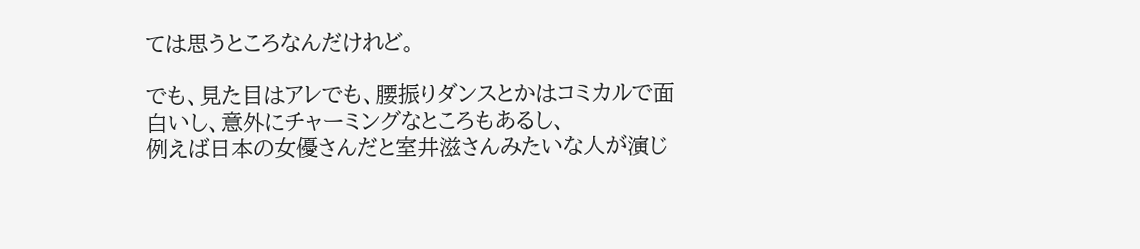ては思うところなんだけれど。

でも、見た目はアレでも、腰振りダンスとかはコミカルで面白いし、意外にチャーミングなところもあるし、
例えば日本の女優さんだと室井滋さんみたいな人が演じ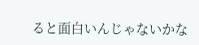ると面白いんじゃないかな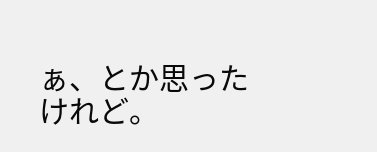ぁ、とか思ったけれど。